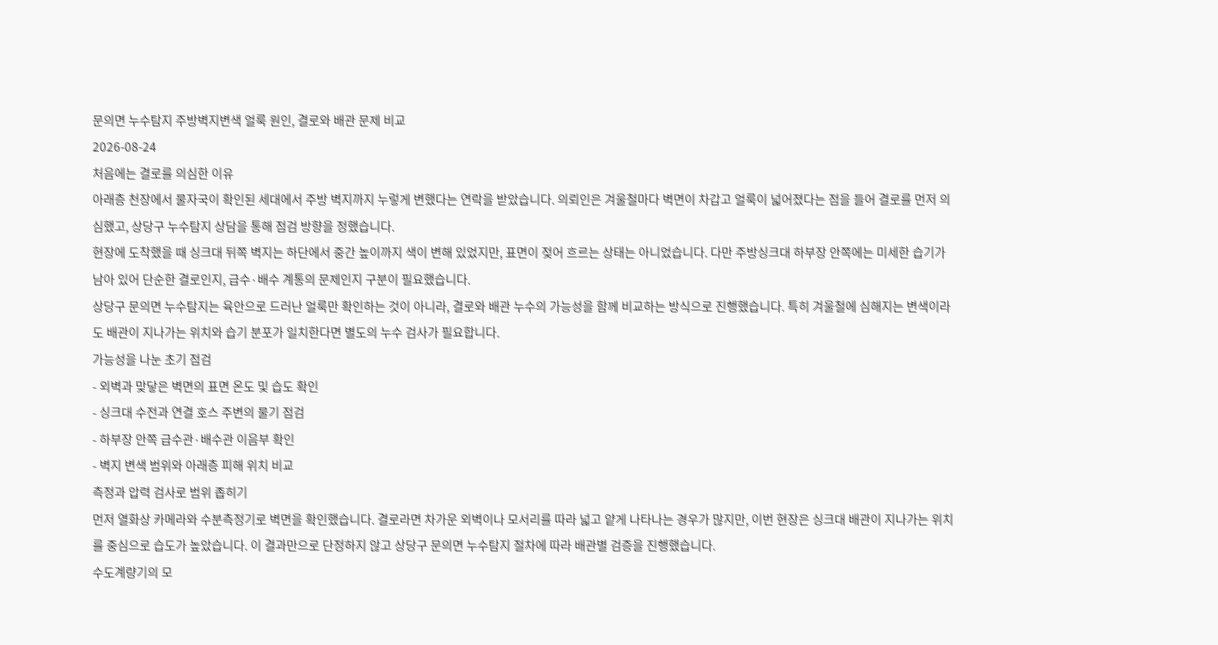문의면 누수탐지 주방벽지변색 얼룩 원인, 결로와 배관 문제 비교
2026-08-24
처음에는 결로를 의심한 이유
아래층 천장에서 물자국이 확인된 세대에서 주방 벽지까지 누렇게 변했다는 연락을 받았습니다. 의뢰인은 겨울철마다 벽면이 차갑고 얼룩이 넓어졌다는 점을 들어 결로를 먼저 의심했고, 상당구 누수탐지 상담을 통해 점검 방향을 정했습니다.
현장에 도착했을 때 싱크대 뒤쪽 벽지는 하단에서 중간 높이까지 색이 변해 있었지만, 표면이 젖어 흐르는 상태는 아니었습니다. 다만 주방싱크대 하부장 안쪽에는 미세한 습기가 남아 있어 단순한 결로인지, 급수·배수 계통의 문제인지 구분이 필요했습니다.
상당구 문의면 누수탐지는 육안으로 드러난 얼룩만 확인하는 것이 아니라, 결로와 배관 누수의 가능성을 함께 비교하는 방식으로 진행했습니다. 특히 겨울철에 심해지는 변색이라도 배관이 지나가는 위치와 습기 분포가 일치한다면 별도의 누수 검사가 필요합니다.
가능성을 나눈 초기 점검
- 외벽과 맞닿은 벽면의 표면 온도 및 습도 확인
- 싱크대 수전과 연결 호스 주변의 물기 점검
- 하부장 안쪽 급수관·배수관 이음부 확인
- 벽지 변색 범위와 아래층 피해 위치 비교
측정과 압력 검사로 범위 좁히기
먼저 열화상 카메라와 수분측정기로 벽면을 확인했습니다. 결로라면 차가운 외벽이나 모서리를 따라 넓고 얕게 나타나는 경우가 많지만, 이번 현장은 싱크대 배관이 지나가는 위치를 중심으로 습도가 높았습니다. 이 결과만으로 단정하지 않고 상당구 문의면 누수탐지 절차에 따라 배관별 검증을 진행했습니다.
수도계량기의 모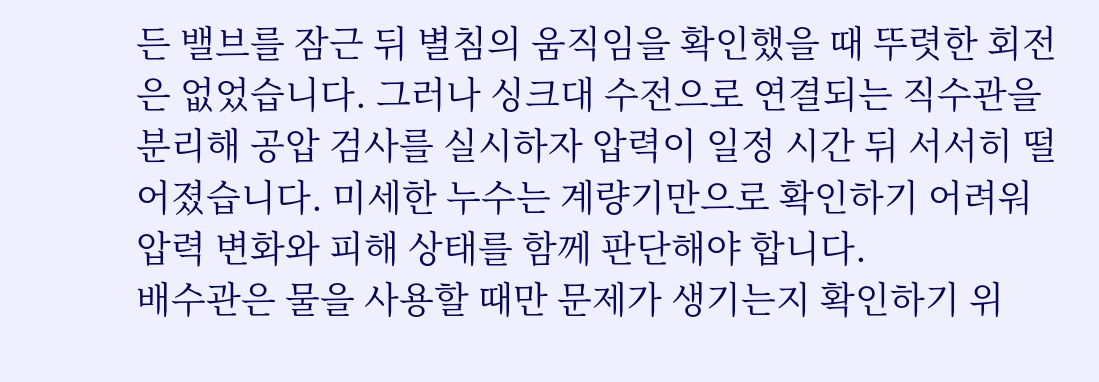든 밸브를 잠근 뒤 별침의 움직임을 확인했을 때 뚜렷한 회전은 없었습니다. 그러나 싱크대 수전으로 연결되는 직수관을 분리해 공압 검사를 실시하자 압력이 일정 시간 뒤 서서히 떨어졌습니다. 미세한 누수는 계량기만으로 확인하기 어려워 압력 변화와 피해 상태를 함께 판단해야 합니다.
배수관은 물을 사용할 때만 문제가 생기는지 확인하기 위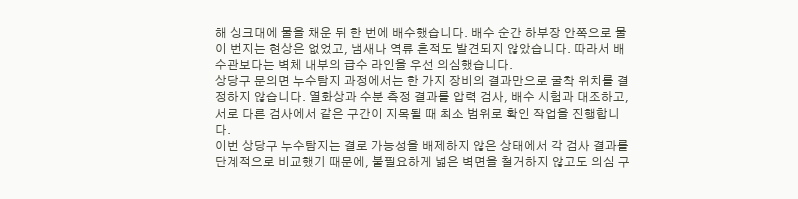해 싱크대에 물을 채운 뒤 한 번에 배수했습니다. 배수 순간 하부장 안쪽으로 물이 번지는 현상은 없었고, 냄새나 역류 흔적도 발견되지 않았습니다. 따라서 배수관보다는 벽체 내부의 급수 라인을 우선 의심했습니다.
상당구 문의면 누수탐지 과정에서는 한 가지 장비의 결과만으로 굴착 위치를 결정하지 않습니다. 열화상과 수분 측정 결과를 압력 검사, 배수 시험과 대조하고, 서로 다른 검사에서 같은 구간이 지목될 때 최소 범위로 확인 작업을 진행합니다.
이번 상당구 누수탐지는 결로 가능성을 배제하지 않은 상태에서 각 검사 결과를 단계적으로 비교했기 때문에, 불필요하게 넓은 벽면을 철거하지 않고도 의심 구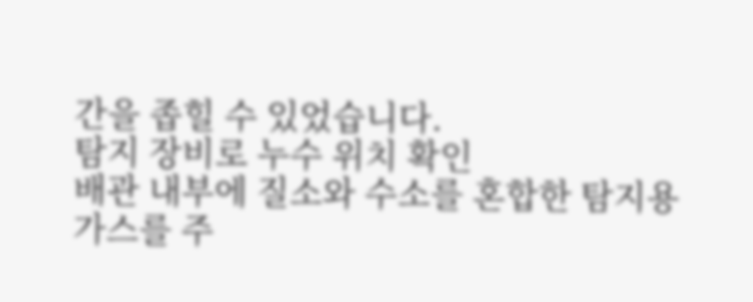간을 좁힐 수 있었습니다.
탐지 장비로 누수 위치 확인
배관 내부에 질소와 수소를 혼합한 탐지용 가스를 주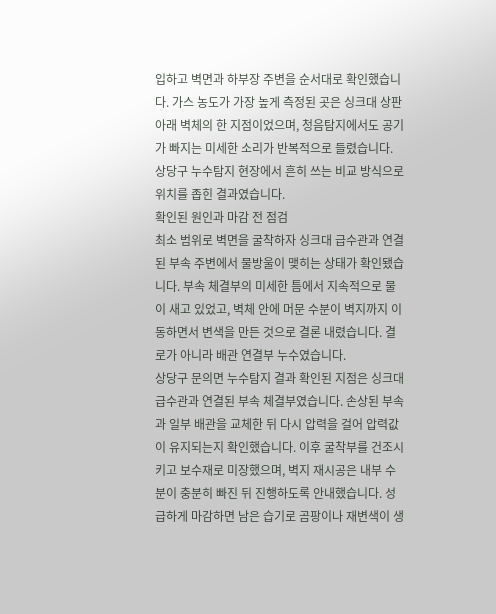입하고 벽면과 하부장 주변을 순서대로 확인했습니다. 가스 농도가 가장 높게 측정된 곳은 싱크대 상판 아래 벽체의 한 지점이었으며, 청음탐지에서도 공기가 빠지는 미세한 소리가 반복적으로 들렸습니다. 상당구 누수탐지 현장에서 흔히 쓰는 비교 방식으로 위치를 좁힌 결과였습니다.
확인된 원인과 마감 전 점검
최소 범위로 벽면을 굴착하자 싱크대 급수관과 연결된 부속 주변에서 물방울이 맺히는 상태가 확인됐습니다. 부속 체결부의 미세한 틈에서 지속적으로 물이 새고 있었고, 벽체 안에 머문 수분이 벽지까지 이동하면서 변색을 만든 것으로 결론 내렸습니다. 결로가 아니라 배관 연결부 누수였습니다.
상당구 문의면 누수탐지 결과 확인된 지점은 싱크대 급수관과 연결된 부속 체결부였습니다. 손상된 부속과 일부 배관을 교체한 뒤 다시 압력을 걸어 압력값이 유지되는지 확인했습니다. 이후 굴착부를 건조시키고 보수재로 미장했으며, 벽지 재시공은 내부 수분이 충분히 빠진 뒤 진행하도록 안내했습니다. 성급하게 마감하면 남은 습기로 곰팡이나 재변색이 생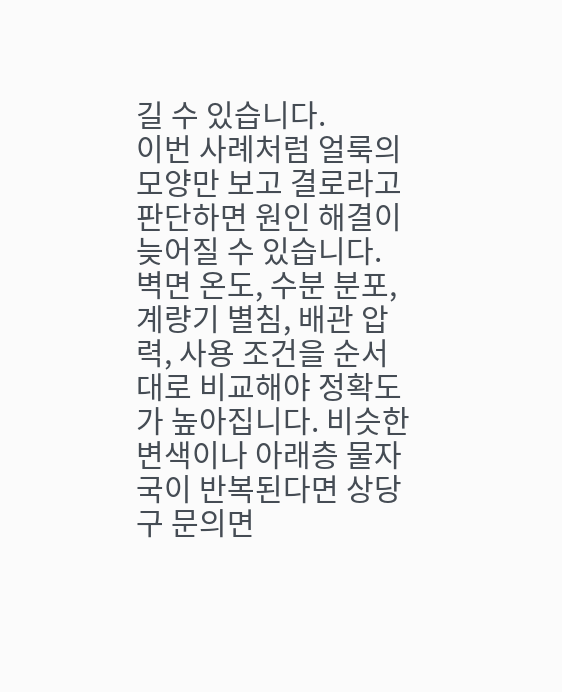길 수 있습니다.
이번 사례처럼 얼룩의 모양만 보고 결로라고 판단하면 원인 해결이 늦어질 수 있습니다. 벽면 온도, 수분 분포, 계량기 별침, 배관 압력, 사용 조건을 순서대로 비교해야 정확도가 높아집니다. 비슷한 변색이나 아래층 물자국이 반복된다면 상당구 문의면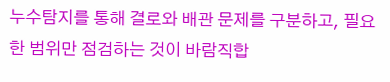누수탐지를 통해 결로와 배관 문제를 구분하고, 필요한 범위만 점검하는 것이 바람직합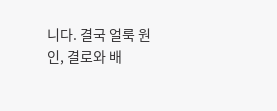니다. 결국 얼룩 원인, 결로와 배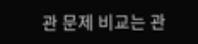관 문제 비교는 관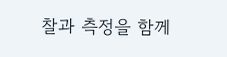찰과 측정을 함께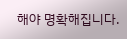해야 명확해집니다.